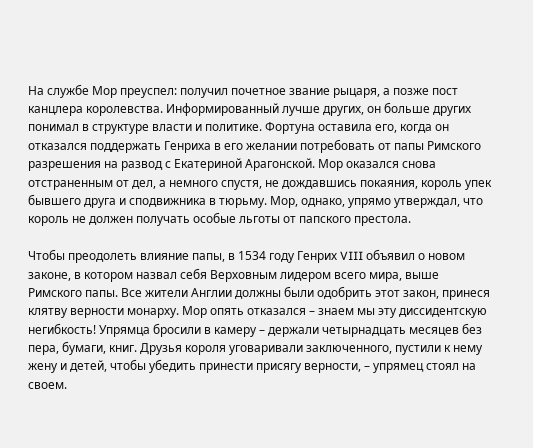На службе Мор преуспел: получил почетное звание рыцаря, а позже пост канцлера королевства. Информированный лучше других, он больше других понимал в структуре власти и политике. Фортуна оставила его, когда он отказался поддержать Генриха в его желании потребовать от папы Римского разрешения на развод с Екатериной Арагонской. Мор оказался снова отстраненным от дел, а немного спустя, не дождавшись покаяния, король упек бывшего друга и сподвижника в тюрьму. Мор, однако, упрямо утверждал, что король не должен получать особые льготы от папского престола.

Чтобы преодолеть влияние папы, в 1534 году Генрих VIII объявил о новом законе, в котором назвал себя Верховным лидером всего мира, выше Римского папы. Все жители Англии должны были одобрить этот закон, принеся клятву верности монарху. Мор опять отказался – знаем мы эту диссидентскую негибкость! Упрямца бросили в камеру – держали четырнадцать месяцев без пера, бумаги, книг. Друзья короля уговаривали заключенного, пустили к нему жену и детей, чтобы убедить принести присягу верности, – упрямец стоял на своем.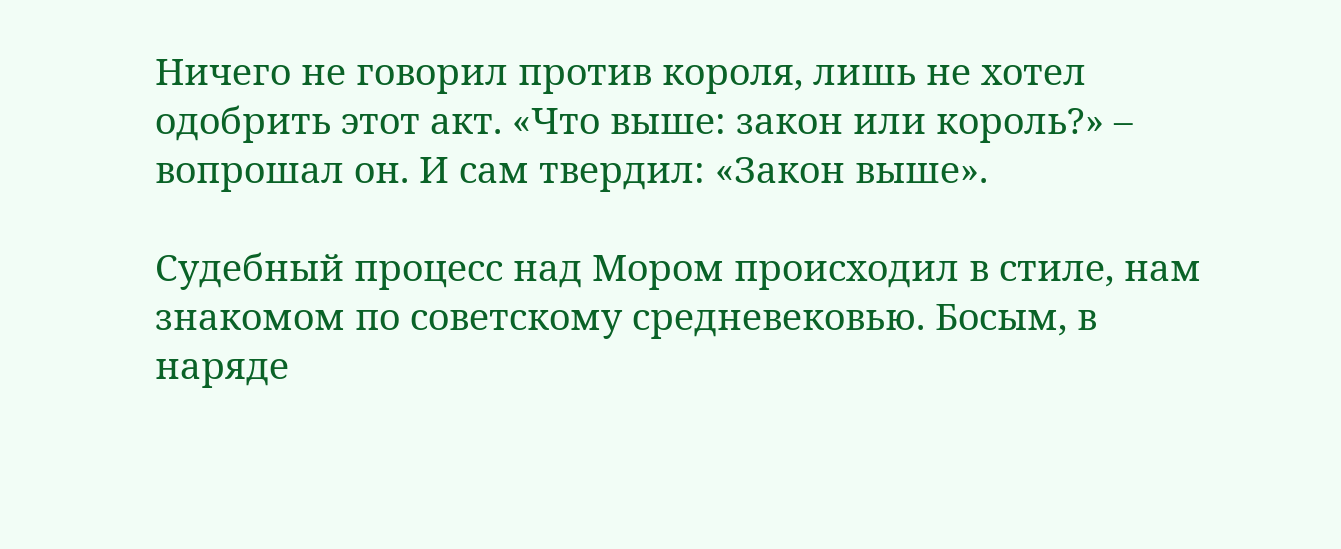Ничего не говорил против короля, лишь не хотел одобрить этот акт. «Что выше: закон или король?» – вопрошал он. И сам твердил: «Закон выше».

Судебный процесс над Мором происходил в стиле, нам знакомом по советскому средневековью. Босым, в наряде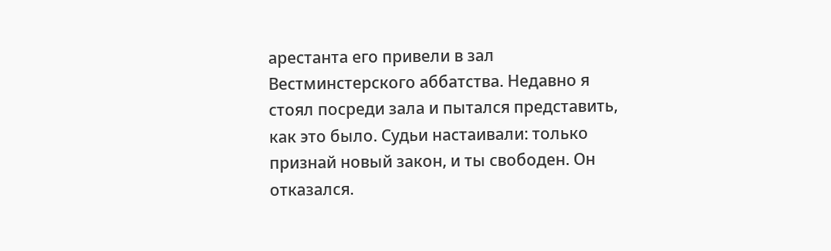арестанта его привели в зал Вестминстерского аббатства. Недавно я стоял посреди зала и пытался представить, как это было. Судьи настаивали: только признай новый закон, и ты свободен. Он отказался.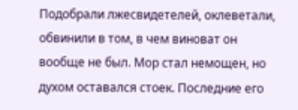Подобрали лжесвидетелей, оклеветали, обвинили в том, в чем виноват он вообще не был. Мор стал немощен, но духом оставался стоек. Последние его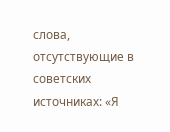слова, отсутствующие в советских источниках: «Я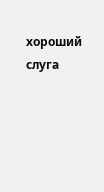хороший слуга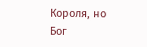Короля, но Бог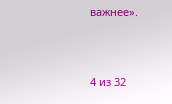важнее».



4 из 32